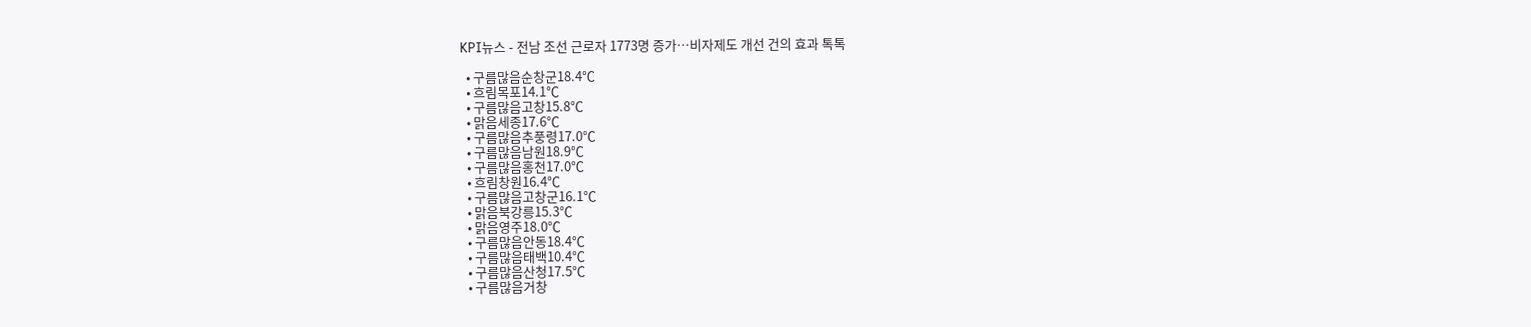KPI뉴스 - 전남 조선 근로자 1773명 증가…비자제도 개선 건의 효과 톡톡

  • 구름많음순창군18.4℃
  • 흐림목포14.1℃
  • 구름많음고창15.8℃
  • 맑음세종17.6℃
  • 구름많음추풍령17.0℃
  • 구름많음남원18.9℃
  • 구름많음홍천17.0℃
  • 흐림창원16.4℃
  • 구름많음고창군16.1℃
  • 맑음북강릉15.3℃
  • 맑음영주18.0℃
  • 구름많음안동18.4℃
  • 구름많음태백10.4℃
  • 구름많음산청17.5℃
  • 구름많음거창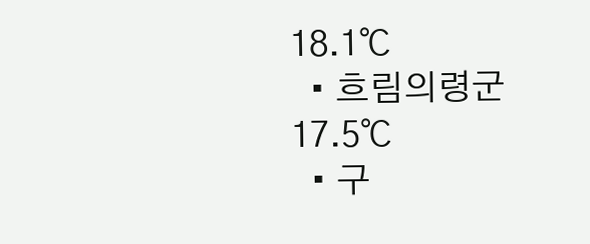18.1℃
  • 흐림의령군17.5℃
  • 구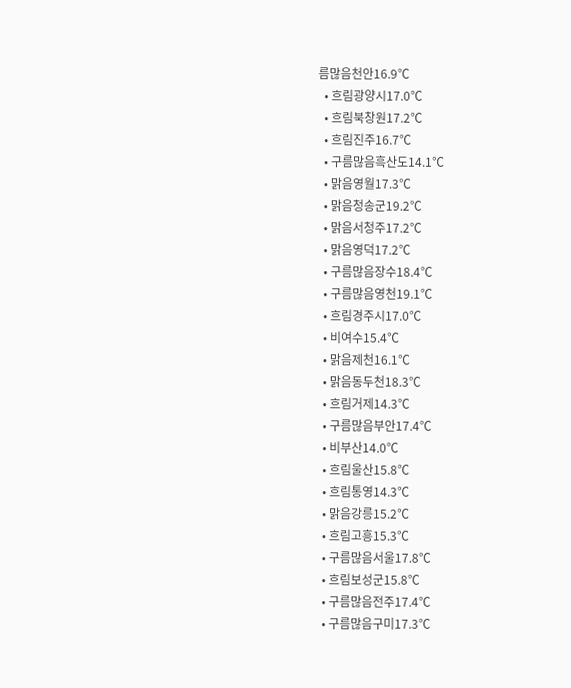름많음천안16.9℃
  • 흐림광양시17.0℃
  • 흐림북창원17.2℃
  • 흐림진주16.7℃
  • 구름많음흑산도14.1℃
  • 맑음영월17.3℃
  • 맑음청송군19.2℃
  • 맑음서청주17.2℃
  • 맑음영덕17.2℃
  • 구름많음장수18.4℃
  • 구름많음영천19.1℃
  • 흐림경주시17.0℃
  • 비여수15.4℃
  • 맑음제천16.1℃
  • 맑음동두천18.3℃
  • 흐림거제14.3℃
  • 구름많음부안17.4℃
  • 비부산14.0℃
  • 흐림울산15.8℃
  • 흐림통영14.3℃
  • 맑음강릉15.2℃
  • 흐림고흥15.3℃
  • 구름많음서울17.8℃
  • 흐림보성군15.8℃
  • 구름많음전주17.4℃
  • 구름많음구미17.3℃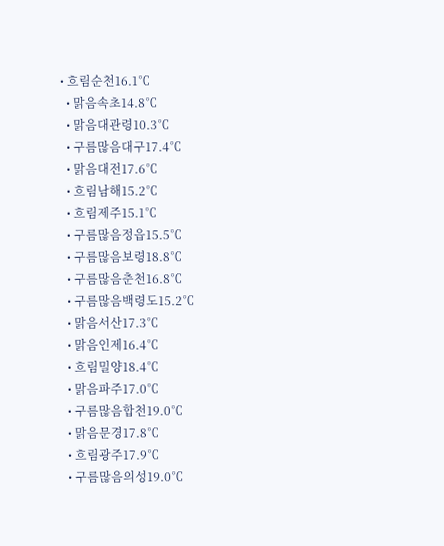• 흐림순천16.1℃
  • 맑음속초14.8℃
  • 맑음대관령10.3℃
  • 구름많음대구17.4℃
  • 맑음대전17.6℃
  • 흐림남해15.2℃
  • 흐림제주15.1℃
  • 구름많음정읍15.5℃
  • 구름많음보령18.8℃
  • 구름많음춘천16.8℃
  • 구름많음백령도15.2℃
  • 맑음서산17.3℃
  • 맑음인제16.4℃
  • 흐림밀양18.4℃
  • 맑음파주17.0℃
  • 구름많음합천19.0℃
  • 맑음문경17.8℃
  • 흐림광주17.9℃
  • 구름많음의성19.0℃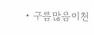• 구름많음이천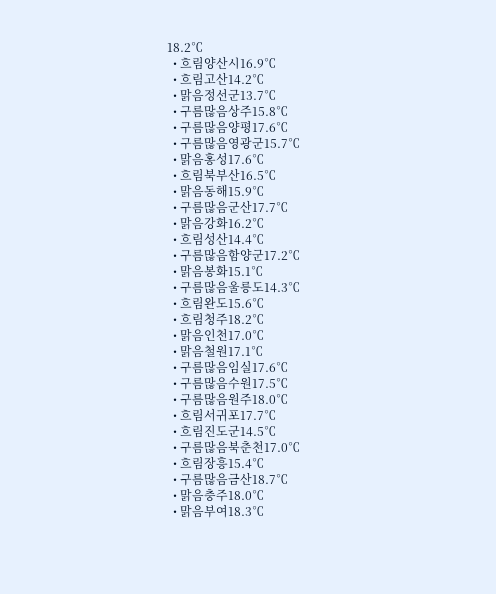18.2℃
  • 흐림양산시16.9℃
  • 흐림고산14.2℃
  • 맑음정선군13.7℃
  • 구름많음상주15.8℃
  • 구름많음양평17.6℃
  • 구름많음영광군15.7℃
  • 맑음홍성17.6℃
  • 흐림북부산16.5℃
  • 맑음동해15.9℃
  • 구름많음군산17.7℃
  • 맑음강화16.2℃
  • 흐림성산14.4℃
  • 구름많음함양군17.2℃
  • 맑음봉화15.1℃
  • 구름많음울릉도14.3℃
  • 흐림완도15.6℃
  • 흐림청주18.2℃
  • 맑음인천17.0℃
  • 맑음철원17.1℃
  • 구름많음임실17.6℃
  • 구름많음수원17.5℃
  • 구름많음원주18.0℃
  • 흐림서귀포17.7℃
  • 흐림진도군14.5℃
  • 구름많음북춘천17.0℃
  • 흐림장흥15.4℃
  • 구름많음금산18.7℃
  • 맑음충주18.0℃
  • 맑음부여18.3℃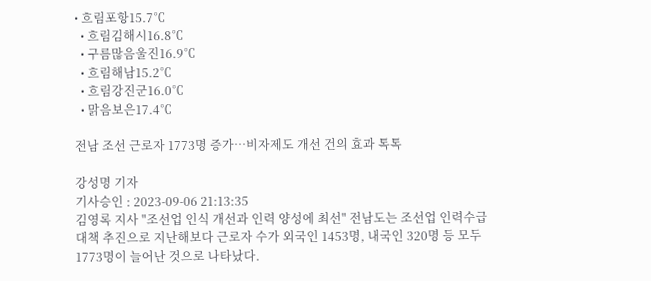• 흐림포항15.7℃
  • 흐림김해시16.8℃
  • 구름많음울진16.9℃
  • 흐림해남15.2℃
  • 흐림강진군16.0℃
  • 맑음보은17.4℃

전남 조선 근로자 1773명 증가…비자제도 개선 건의 효과 톡톡

강성명 기자
기사승인 : 2023-09-06 21:13:35
김영록 지사 "조선업 인식 개선과 인력 양성에 최선" 전남도는 조선업 인력수급 대책 추진으로 지난해보다 근로자 수가 외국인 1453명, 내국인 320명 등 모두 1773명이 늘어난 것으로 나타났다.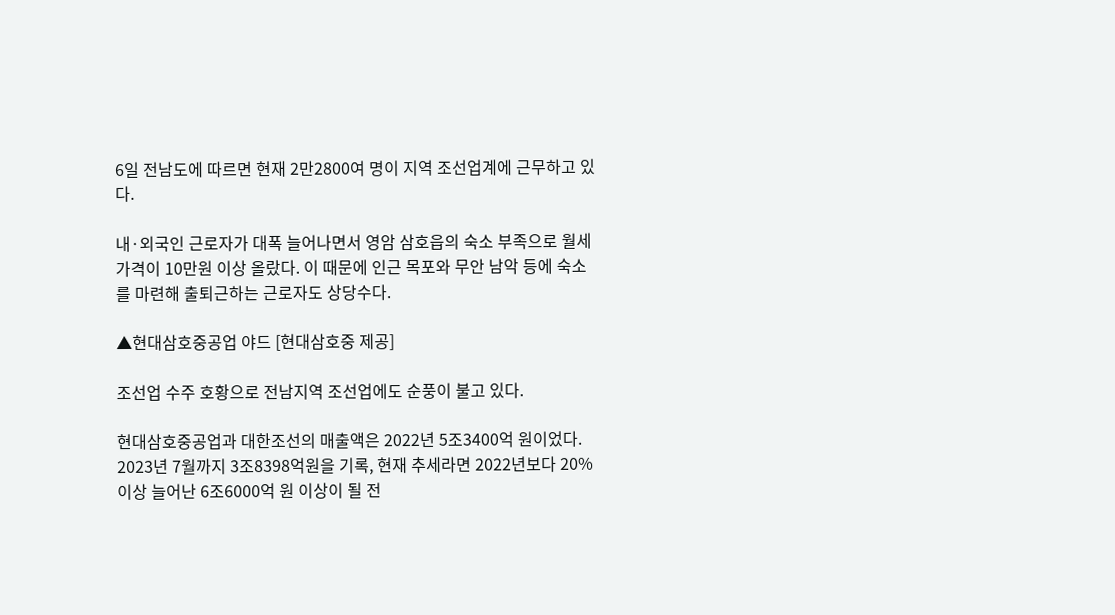6일 전남도에 따르면 현재 2만2800여 명이 지역 조선업계에 근무하고 있다.

내·외국인 근로자가 대폭 늘어나면서 영암 삼호읍의 숙소 부족으로 월세 가격이 10만원 이상 올랐다. 이 때문에 인근 목포와 무안 남악 등에 숙소를 마련해 출퇴근하는 근로자도 상당수다.

▲현대삼호중공업 야드 [현대삼호중 제공]

조선업 수주 호황으로 전남지역 조선업에도 순풍이 불고 있다.

현대삼호중공업과 대한조선의 매출액은 2022년 5조3400억 원이었다. 2023년 7월까지 3조8398억원을 기록, 현재 추세라면 2022년보다 20% 이상 늘어난 6조6000억 원 이상이 될 전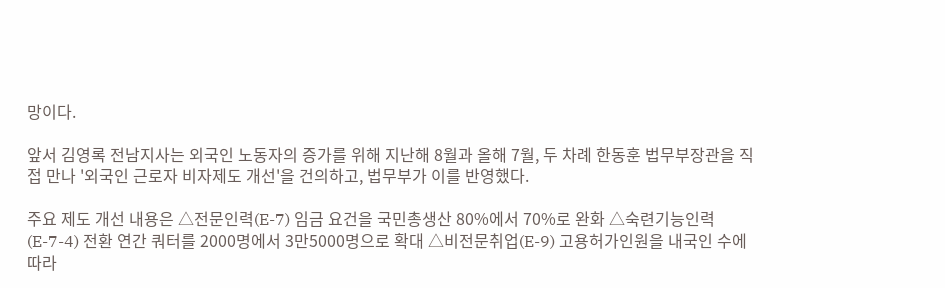망이다.

앞서 김영록 전남지사는 외국인 노동자의 증가를 위해 지난해 8월과 올해 7월, 두 차례 한동훈 법무부장관을 직접 만나 '외국인 근로자 비자제도 개선'을 건의하고, 법무부가 이를 반영했다.

주요 제도 개선 내용은 △전문인력(E-7) 임금 요건을 국민총생산 80%에서 70%로 완화 △숙련기능인력(E-7-4) 전환 연간 쿼터를 2000명에서 3만5000명으로 확대 △비전문취업(E-9) 고용허가인원을 내국인 수에 따라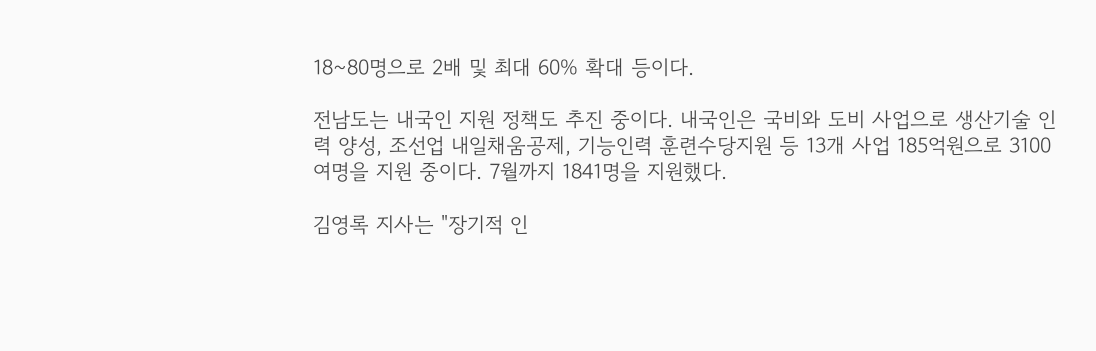18~80명으로 2배 및 최대 60% 확대 등이다.

전남도는 내국인 지원 정책도 추진 중이다. 내국인은 국비와 도비 사업으로 생산기술 인력 양성, 조선업 내일채움공제, 기능인력 훈련수당지원 등 13개 사업 185억원으로 3100여명을 지원 중이다. 7월까지 1841명을 지원했다.

김영록 지사는 "장기적 인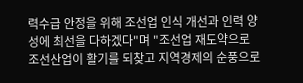력수급 안정을 위해 조선업 인식 개선과 인력 양성에 최선을 다하겠다"며 "조선업 재도약으로 조선산업이 활기를 되찾고 지역경제의 순풍으로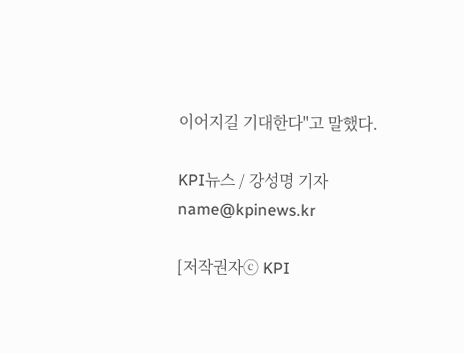이어지길 기대한다"고 말했다.

KPI뉴스 / 강성명 기자 name@kpinews.kr

[저작권자ⓒ KPI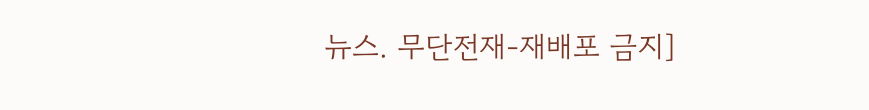뉴스. 무단전재-재배포 금지]